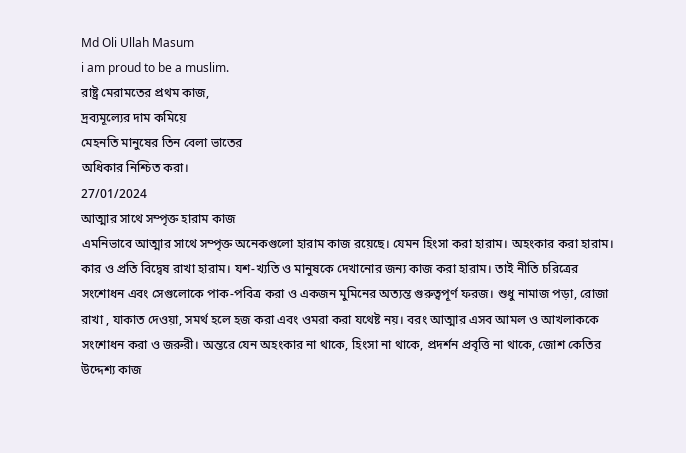Md Oli Ullah Masum
i am proud to be a muslim.
রাষ্ট্র মেরামতের প্রথম কাজ,
দ্রব্যমূল্যের দাম কমিয়ে
মেহনতি মানুষের তিন বেলা ভাতের
অধিকার নিশ্চিত করা।
27/01/2024
আত্মার সাথে সম্পৃক্ত হারাম কাজ
এমনিভাবে আত্মার সাথে সম্পৃক্ত অনেকগুলো হারাম কাজ রয়েছে। যেমন হিংসা করা হারাম। অহংকার করা হারাম। কার ও প্রতি বিদ্বেষ রাখা হারাম। যশ-খ্যতি ও মানুষকে দেখানোর জন্য কাজ করা হারাম। তাই নীতি চরিত্রের সংশোধন এবং সেগুলোকে পাক-পবিত্র করা ও একজন মুমিনের অত্যন্ত গুরুত্বপূর্ণ ফরজ। শুধু নামাজ পড়া, রোজা রাখা , যাকাত দেওয়া, সমর্থ হলে হজ করা এবং ওমরা করা যথেষ্ট নয়। বরং আত্মার এসব আমল ও আখলাককে সংশোধন করা ও জরুরী। অন্তরে যেন অহংকার না থাকে, হিংসা না থাকে, প্রদর্শন প্রবৃত্তি না থাকে, জোশ কেতির উদ্দেশ্য কাজ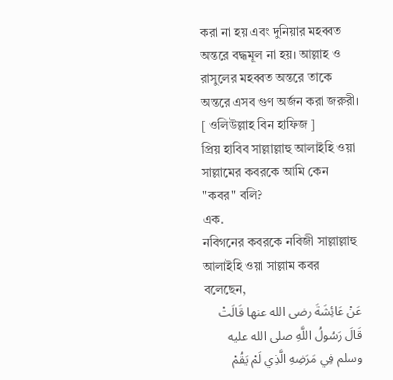করা না হয় এবং দুনিয়ার মহব্বত অন্তরে বদ্ধমূল না হয়। আল্লাহ ও রাসুলের মহব্বত অন্তরে তাকে অন্তরে এসব গুণ অর্জন করা জরুরী।
[ ওলিউল্লাহ বিন হাফিজ ]
প্রিয় হাবিব সাল্লাল্লাহু আলাইহি ওয়া সাল্লামের কবরকে আমি কেন "কবর" বলি?
এক.
নবিগনের কবরকে নবিজী সাল্লাল্লাহু আলাইহি ওয়া সাল্লাম কবর বলেছেন,
عَنْ عَائِشَةَ رضى الله عنها قَالَتْ قَالَ رَسُولُ اللَّهِ صلى الله عليه وسلم فِي مَرَضِهِ الَّذِي لَمْ يَقُمْ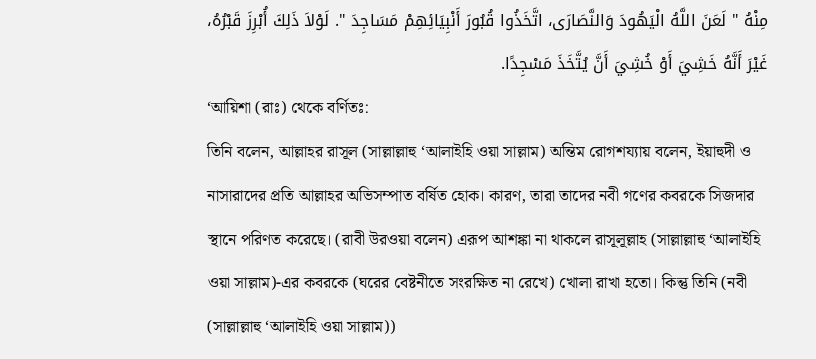مِنْهُ " لَعَنَ اللَّهُ الْيَهُودَ وَالنَّصَارَى، اتَّخَذُوا قُبُورَ أَنْبِيَائِهِمْ مَسَاجِدَ ". لَوْلاَ ذَلِكَ أُبْرِزَ قَبْرُهُ، غَيْرَ أَنَّهُ خَشِيَ أَوْ خُشِيَ أَنَّ يُتَّخَذَ مَسْجِدًا.
‘আয়িশা (রাঃ) থেকে বর্ণিতঃ:
তিনি বলেন, আল্লাহর রাসূল (সাল্লাল্লাহু ‘আলাইহি ওয়া সাল্লাম) অন্তিম রোগশয্যায় বলেন, ইয়াহুদী ও নাসারাদের প্রতি আল্লাহর অভিসম্পাত বর্ষিত হোক। কারণ, তারা তাদের নবী গণের কবরকে সিজদার স্থানে পরিণত করেছে। (রাবী উরওয়া বলেন) এরূপ আশঙ্কা না থাকলে রাসূলূল্লাহ (সাল্লাল্লাহু ‘আলাইহি ওয়া সাল্লাম)-এর কবরকে (ঘরের বেষ্টনীতে সংরক্ষিত না রেখে) খোলা রাখা হতো। কিন্তু তিনি (নবী (সাল্লাল্লাহু ‘আলাইহি ওয়া সাল্লাম))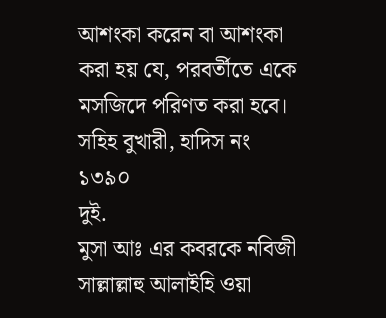আশংকা করেন বা আশংকা করা হয় যে, পরবর্তীতে একে মসজিদে পরিণত করা হবে।
সহিহ বুখারী, হাদিস নং ১৩৯০
দুই.
মুসা আঃ এর কবরকে নবিজী সাল্লাল্লাহু আলাইহি ওয়া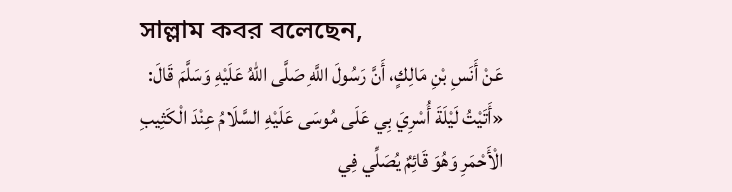সাল্লাম কবর বলেছেন,
عَنْ أَنَسِ بْنِ مَالِكٍ، أَنَّ رَسُولَ اللَّهِ صَلَّى اللهُ عَلَيْهِ وَسَلَّمَ قَالَ: «أَتَيْتُ لَيْلَةَ أُسْرِيَ بِي عَلَى مُوسَى عَلَيْهِ السَّلَامُ عِنْدَ الْكَثِيبِ الْأَحْمَرِ وَهُوَ قَائِمٌ يُصَلِّي فِي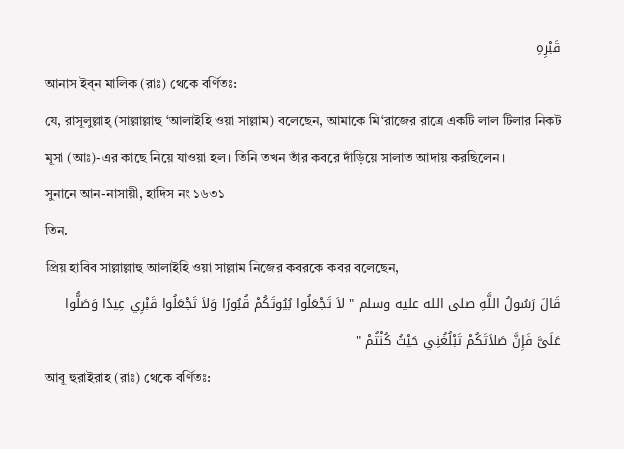قَبْرِهِ
আনাস ইব্ন মালিক (রাঃ) থেকে বর্ণিতঃ:
যে, রাসূলুল্লাহ্ (সাল্লাল্লাহু ‘আলাইহি ওয়া সাল্লাম) বলেছেন, আমাকে মি‘রাজের রাত্রে একটি লাল টিলার নিকট মূসা (আঃ)-এর কাছে নিয়ে যাওয়া হল। তিনি তখন তাঁর কবরে দাঁড়িয়ে সালাত আদায় করছিলেন।
সুনানে আন-নাসায়ী, হাদিস নং ১৬৩১
তিন.
প্রিয় হাবিব সাল্লাল্লাহু আলাইহি ওয়া সাল্লাম নিজের কবরকে কবর বলেছেন,
قَالَ رَسُولُ اللَّهِ صلى الله عليه وسلم " لاَ تَجْعَلُوا بُيُوتَكُمْ قُبُورًا وَلاَ تَجْعَلُوا قَبْرِي عِيدًا وَصَلُّوا عَلَىَّ فَإِنَّ صَلاَتَكُمْ تَبْلُغُنِي حَيْثُ كُنْتُمْ "
আবূ হুরাইরাহ (রাঃ) থেকে বর্ণিতঃ: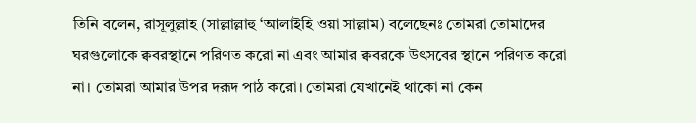তিনি বলেন, রাসূলুল্লাহ (সাল্লাল্লাহু ‘আলাইহি ওয়া সাল্লাম) বলেছেনঃ তোমরা তোমাদের ঘরগুলোকে ক্ববরস্থানে পরিণত করো না এবং আমার ক্ববরকে উৎসবের স্থানে পরিণত করো না। তোমরা আমার উপর দরূদ পাঠ করো। তোমরা যেখানেই থাকো না কেন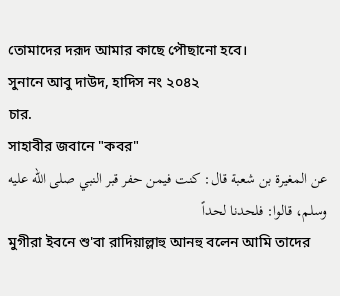তোমাদের দরূদ আমার কাছে পৌছানো হবে।
সুনানে আবু দাউদ, হাদিস নং ২০৪২
চার.
সাহাবীর জবানে "কবর"
عن المغيرة بن شعبة قال: كنت فيمن حفر قبر النبي صلى الله عليه وسلم، قالوا: فلحدنا لحداً
মুগীরা ইবনে শু'বা রাদিয়াল্লাহু আনহু বলেন আমি তাদের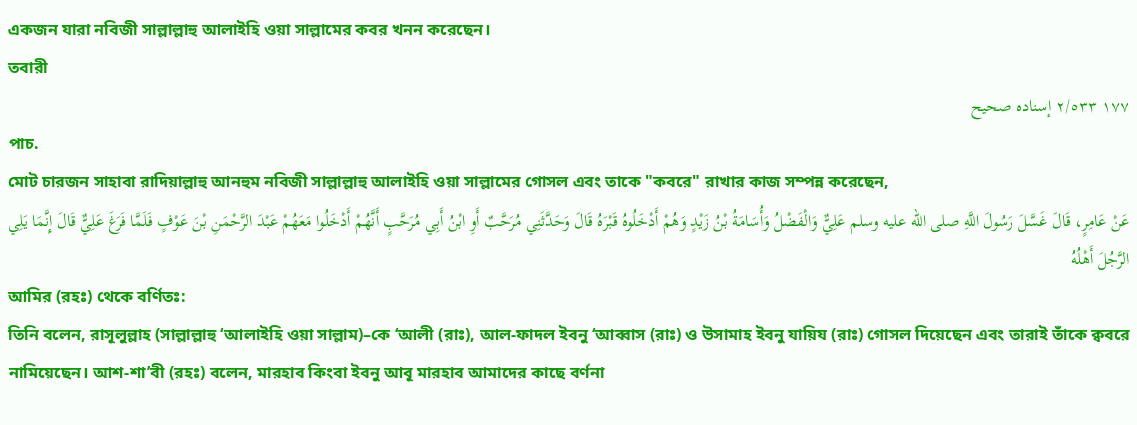একজন যারা নবিজী সাল্লাল্লাহু আলাইহি ওয়া সাল্লামের কবর খনন করেছেন।
তবারী
١٧٧ ٢/٥٣٣ إسناده صحيح
পাচ.
মোট চারজন সাহাবা রাদিয়াল্লাহু আনহুম নবিজী সাল্লাল্লাহু আলাইহি ওয়া সাল্লামের গোসল এবং তাকে "কবরে" রাখার কাজ সম্পন্ন করেছেন,
عَنْ عَامِرٍ، قَالَ غَسَّلَ رَسُولَ اللَّهِ صلى الله عليه وسلم عَلِيٌّ وَالْفَضْلُ وَأُسَامَةُ بْنُ زَيْدٍ وَهُمْ أَدْخَلُوهُ قَبْرَهُ قَالَ وَحَدَّثَنِي مُرَحَّبٌ أَوِ ابْنُ أَبِي مُرَحَّبٍ أَنَّهُمْ أَدْخَلُوا مَعَهُمْ عَبْدَ الرَّحْمَنِ بْنَ عَوْفٍ فَلَمَّا فَرَغَ عَلِيٌّ قَالَ إِنَّمَا يَلِي الرَّجُلَ أَهْلُهُ
আমির (রহঃ) থেকে বর্ণিতঃ:
তিনি বলেন, রাসূলুল্লাহ (সাল্লাল্লাহু ‘আলাইহি ওয়া সাল্লাম)–কে ‘আলী (রাঃ), আল-ফাদল ইবনু ‘আব্বাস (রাঃ) ও উসামাহ ইবনু যায়িয (রাঃ) গোসল দিয়েছেন এবং তারাই তাঁকে ক্ববরে নামিয়েছেন। আশ-শা’বী (রহঃ) বলেন, মারহাব কিংবা ইবনু আবূ মারহাব আমাদের কাছে বর্ণনা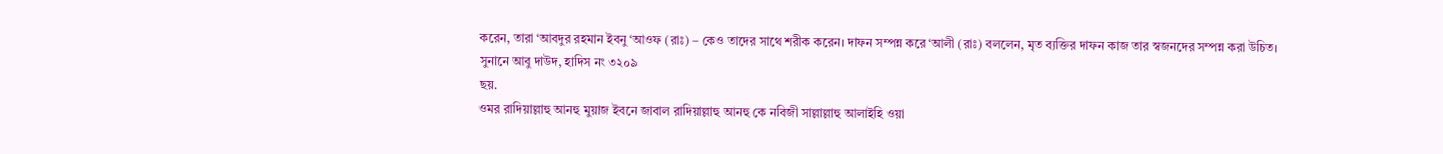করেন, তারা ‘আবদুর রহমান ইবনু ‘আওফ (রাঃ) – কেও তাদের সাথে শরীক করেন। দাফন সম্পন্ন করে ‘আলী (রাঃ) বললেন, মৃত ব্যক্তির দাফন কাজ তার স্বজনদের সম্পন্ন করা উচিত।
সুনানে আবু দাউদ, হাদিস নং ৩২০৯
ছয়.
ওমর রাদিয়াল্লাহু আনহু মুয়াজ ইবনে জাবাল রাদিয়াল্লাহু আনহু কে নবিজী সাল্লাল্লাহু আলাইহি ওয়া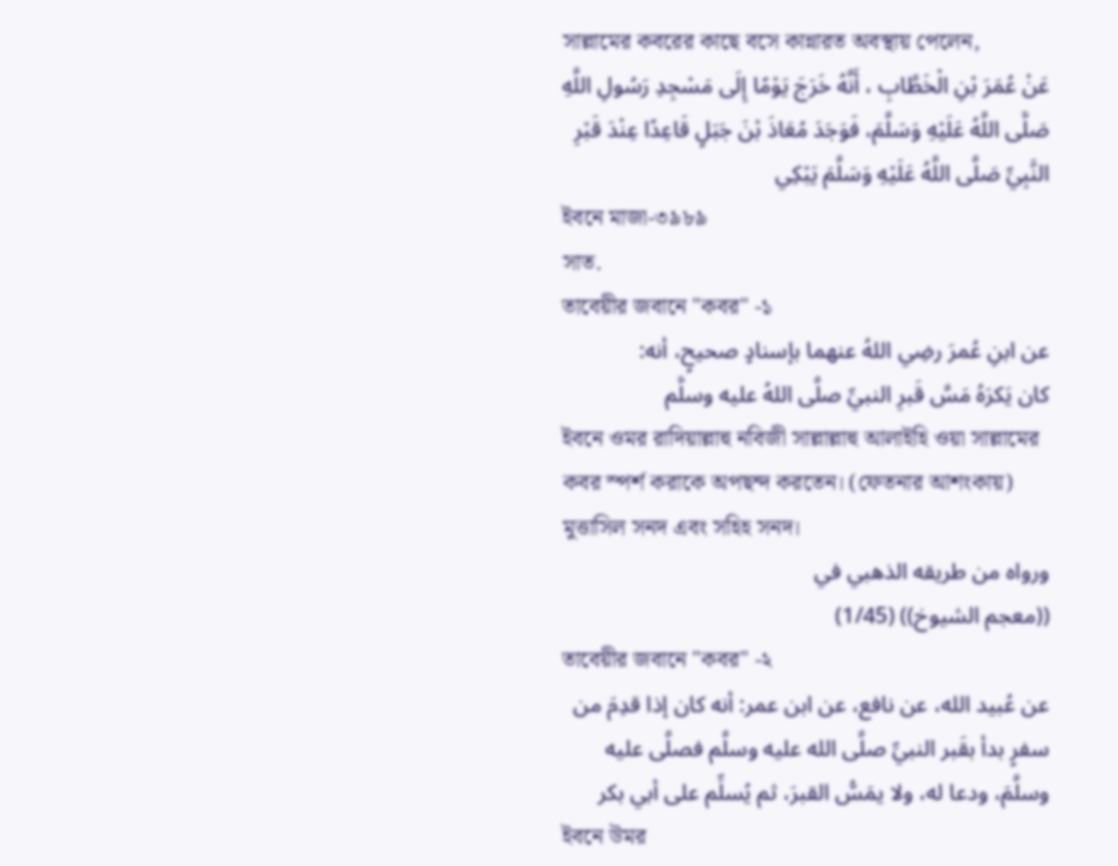সাল্লামের কবরের কাছে বসে কান্নারত অবস্থায় পেলেন,
عَنْ عُمَرَ بْنِ الْخَطَّابِ ، أَنَّهُ خَرَجَ يَوْمًا إِلَى مَسْجِدِ رَسُولِ اللَّهِ صَلَّى اللَّهُ عَلَيْهِ وَسَلَّمَ، فَوَجَدَ مُعَاذَ بْنَ جَبَلٍ قَاعِدًا عِنْدَ قَبْرِ النَّبِيِّ صَلَّى اللَّهُ عَلَيْهِ وَسَلَّمَ يَبْكِي
ইবনে মাজা-৩৯৮৯
সাত.
তাবেয়ীর জবানে "কবর" -১
عن ابنِ عُمرَ رضِي اللهُ عنهما بإسنادٍ صحيحٍ، أنه:
كان يَكرَهُ مَسَّ قَبرِ النبيِّ صلَّى اللهُ عليه وسلَّم
ইবনে ওমর রাদিয়াল্লাহু নবিজী সাল্লাল্লাহু আলাইহি ওয়া সাল্লামের কবর স্পর্শ করাকে অপছন্দ করতেন। (ফেতনার আশংকায়) মুত্তাসিল সনদ এবং সহিহ সনদ।
ورواه من طريقه الذهبي في
((معجم الشيوخ)) (1/45)
তাবেয়ীর জবানে "কবর" -২
عن عُبيد الله، عن نافع، عن ابن عمر: أنه كان إذا قدِمَ من سفرٍ بدأ بقَبر النبيِّ صلَّى الله عليه وسلَّم فصلَّى عليه وسلَّمَ، ودعا له، ولا يمَسُّ القبرَ، ثم يُسلِّم على أبي بكر
ইবনে উমর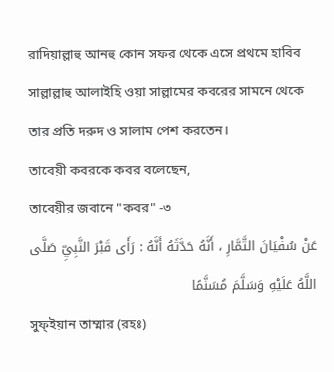রাদিয়াল্লাহু আনহু কোন সফর থেকে এসে প্রথমে হাবিব সাল্লাল্লাহু আলাইহি ওয়া সাল্লামের কবরের সামনে থেকে তার প্রতি দরুদ ও সালাম পেশ করতেন।
তাবেয়ী কবরকে কবর বলেছেন,
তাবেয়ীর জবানে "কবর" -৩
عَنْ سُفْيَانَ التَّمَّارِ ، أَنَّهُ حَدَّثَهُ أَنَّهُ : رَأَى قَبْرَ النَّبِيِّ صَلَّى اللَّهُ عَلَيْهِ وَسَلَّمَ مُسَنَّمًا
সুফ্ইয়ান তাম্মার (রহঃ)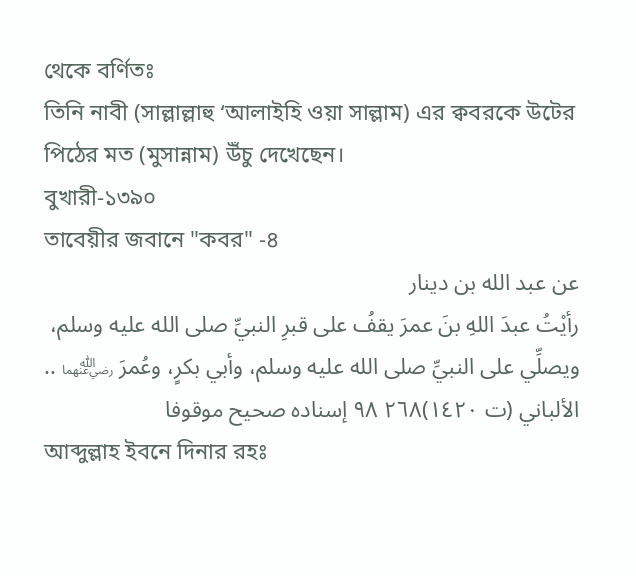থেকে বর্ণিতঃ
তিনি নাবী (সাল্লাল্লাহু ‘আলাইহি ওয়া সাল্লাম) এর ক্ববরকে উটের পিঠের মত (মুসান্নাম) উঁচু দেখেছেন।
বুখারী-১৩৯০
তাবেয়ীর জবানে "কবর" -৪
عن عبد الله بن دينار
رأيْتُ عبدَ اللهِ بنَ عمرَ يقفُ على قبرِ النبيِّ صلى الله عليه وسلم، ويصلِّي على النبيِّ صلى الله عليه وسلم، وأبي بكرٍ، وعُمرَ ﵄ ..
الألباني (ت ١٤٢٠)٢٦٨ ٩٨ إسناده صحيح موقوفا
আব্দুল্লাহ ইবনে দিনার রহঃ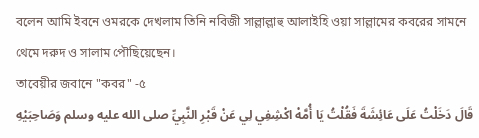বলেন আমি ইবনে ওমরকে দেখলাম তিনি নবিজী সাল্লাল্লাহু আলাইহি ওয়া সাল্লামের কবরের সামনে থেমে দরুদ ও সালাম পৌছিয়েছেন।
তাবেয়ীর জবানে "কবর" -৫
قَالَ دَخَلْتُ عَلَى عَائِشَةَ فَقُلْتُ يَا أُمَّهْ اكْشِفِي لِي عَنْ قَبْرِ النَّبِيِّ صلى الله عليه وسلم وَصَاحِبَيْهِ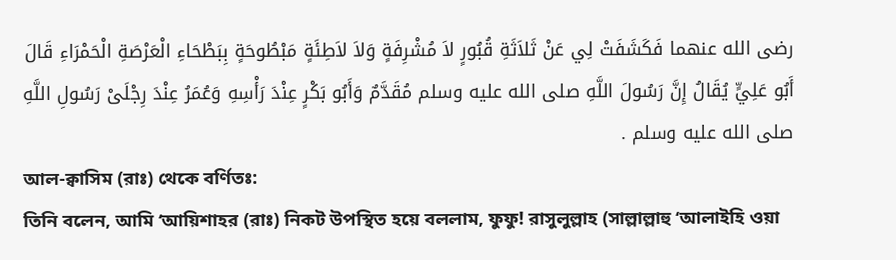رضى الله عنهما فَكَشَفَتْ لِي عَنْ ثَلاَثَةِ قُبُورٍ لاَ مُشْرِفَةٍ وَلاَ لاَطِئَةٍ مَبْطُوحَةٍ بِبَطْحَاءِ الْعَرْصَةِ الْحَمْرَاءِ قَالَ أَبُو عَلِيٍّ يُقَالُ إِنَّ رَسُولَ اللَّهِ صلى الله عليه وسلم مُقَدَّمٌ وَأَبُو بَكْرٍ عِنْدَ رَأْسِهِ وَعُمَرُ عِنْدَ رِجْلَىْ رَسُولِ اللَّهِ صلى الله عليه وسلم .
আল-ক্বাসিম (রাঃ) থেকে বর্ণিতঃ:
তিনি বলেন, আমি ‘আয়িশাহর (রাঃ) নিকট উপস্থিত হয়ে বললাম, ফুফু! রাসুলুল্লাহ (সাল্লাল্লাহু ‘আলাইহি ওয়া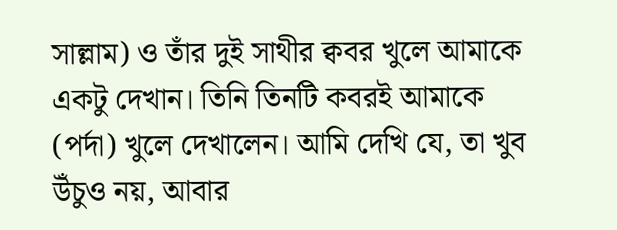সাল্লাম) ও তাঁর দুই সাথীর ক্ববর খুলে আমাকে একটু দেখান। তিনি তিনটি কবরই আমাকে (পর্দা) খুলে দেখালেন। আমি দেখি যে, তা খুব উঁচুও নয়, আবার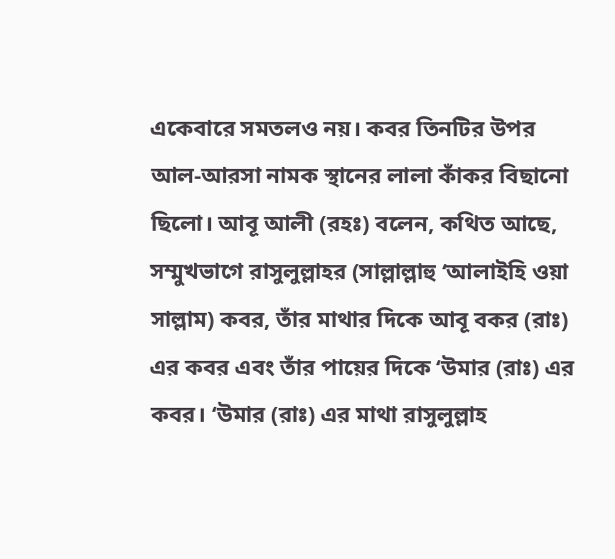একেবারে সমতলও নয়। কবর তিনটির উপর আল-আরসা নামক স্থানের লালা কাঁকর বিছানো ছিলো। আবূ আলী (রহঃ) বলেন, কথিত আছে, সম্মুখভাগে রাসুলুল্লাহর (সাল্লাল্লাহু ‘আলাইহি ওয়া সাল্লাম) কবর, তাঁর মাথার দিকে আবূ বকর (রাঃ) এর কবর এবং তাঁর পায়ের দিকে ‘উমার (রাঃ) এর কবর। ‘উমার (রাঃ) এর মাথা রাসুলুল্লাহ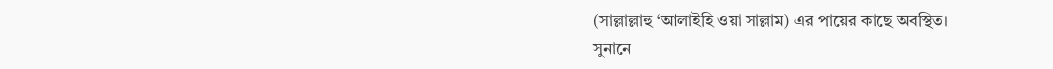(সাল্লাল্লাহু ‘আলাইহি ওয়া সাল্লাম) এর পায়ের কাছে অবস্থিত।
সুনানে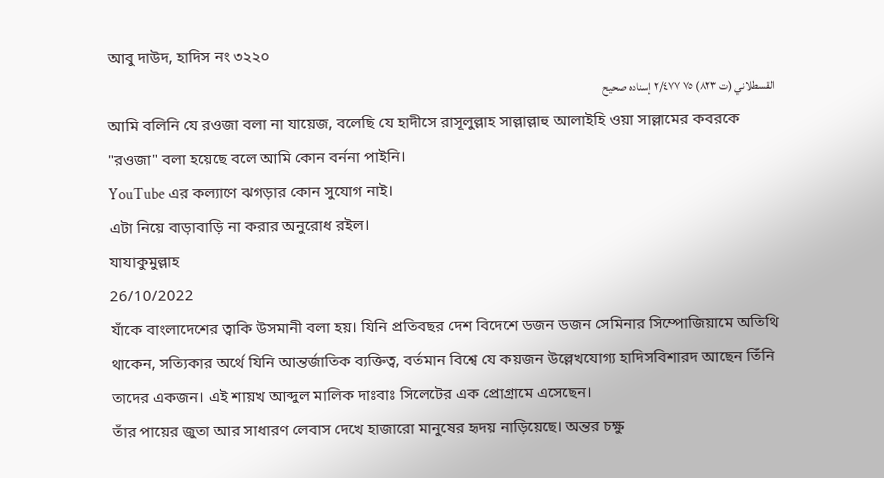আবু দাউদ, হাদিস নং ৩২২০
القسطلاني (ت ٨٢٣) ٧٥ ٢/٤٧٧ إسناده صحيح
আমি বলিনি যে রওজা বলা না যায়েজ, বলেছি যে হাদীসে রাসূলুল্লাহ সাল্লাল্লাহু আলাইহি ওয়া সাল্লামের কবরকে "রওজা" বলা হয়েছে বলে আমি কোন বর্ননা পাইনি।
YouTube এর কল্যাণে ঝগড়ার কোন সুযোগ নাই।
এটা নিয়ে বাড়াবাড়ি না করার অনুরোধ রইল।
যাযাকুমুল্লাহ
26/10/2022
যাঁকে বাংলাদেশের ত্বাকি উসমানী বলা হয়। যিনি প্রতিবছর দেশ বিদেশে ডজন ডজন সেমিনার সিম্পোজিয়ামে অতিথি থাকেন, সত্যিকার অর্থে যিনি আন্তর্জাতিক ব্যক্তিত্ব, বর্তমান বিশ্বে যে কয়জন উল্লেখযোগ্য হাদিসবিশারদ আছেন তিঁনি তাদের একজন। এই শায়খ আব্দুল মালিক দাঃবাঃ সিলেটের এক প্রোগ্রামে এসেছেন।
তাঁর পায়ের জুতা আর সাধারণ লেবাস দেখে হাজারো মানুষের হৃদয় নাড়িয়েছে। অন্তর চক্ষু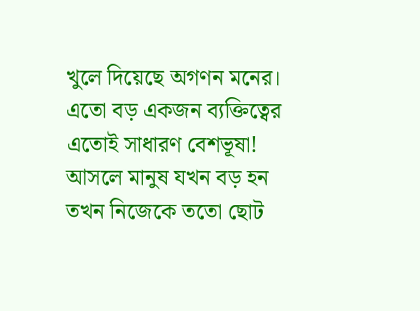খুলে দিয়েছে অগণন মনের। এতো বড় একজন ব্যক্তিত্বের এতোই সাধারণ বেশভূষা!
আসলে মানুষ যখন বড় হন তখন নিজেকে ততো ছোট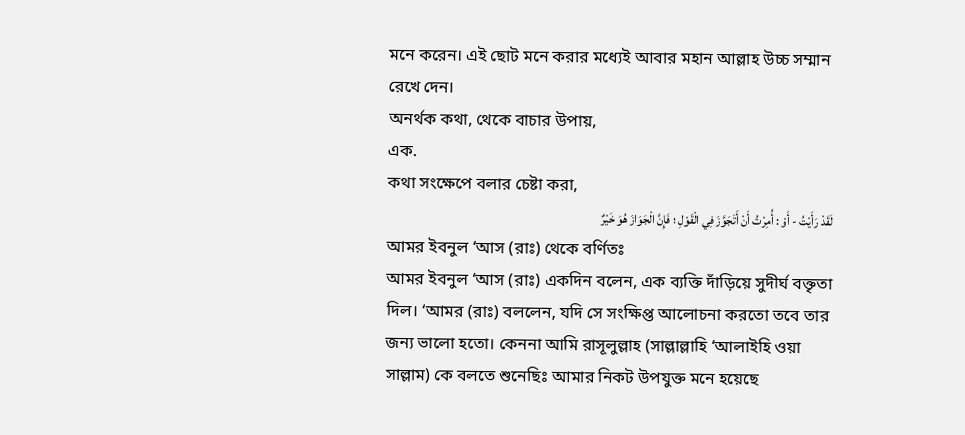মনে করেন। এই ছোট মনে করার মধ্যেই আবার মহান আল্লাহ উচ্চ সম্মান রেখে দেন।
অনর্থক কথা, থেকে বাচার উপায়,
এক.
কথা সংক্ষেপে বলার চেষ্টা করা,
لَقَدْ رَأَيْتُ - أَوْ : أُمِرْتُ أَنْ أَتَجَوَّزَ فِي الْقَوْلِ ؛ فَإِنَّ الْجَوَازَ هُوَ خَيْرٌ
আমর ইবনুল ‘আস (রাঃ) থেকে বর্ণিতঃ
আমর ইবনুল ‘আস (রাঃ) একদিন বলেন, এক ব্যক্তি দাঁড়িয়ে সুদীর্ঘ বক্তৃতা দিল। ‘আমর (রাঃ) বললেন, যদি সে সংক্ষিপ্ত আলোচনা করতো তবে তার জন্য ভালো হতো। কেননা আমি রাসূলুল্লাহ (সাল্লাল্লাহি ‘আলাইহি ওয়া সাল্লাম) কে বলতে শুনেছিঃ আমার নিকট উপযুক্ত মনে হয়েছে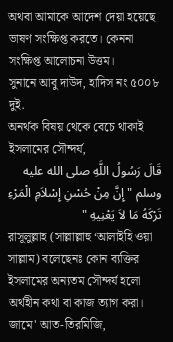অথবা আমাকে আদেশ দেয়া হয়েছে ভাষণ সংক্ষিপ্ত করতে। কেননা সংক্ষিপ্ত আলোচনা উত্তম।
সুনানে আবু দাউদ, হাদিস নং ৫০০৮
দুই.
অনর্থক বিষয় থেকে বেচে থাকাই ইসলামের সৌন্দর্য,
قَالَ رَسُولُ اللَّهِ صلى الله عليه وسلم " إِنَّ مِنْ حُسْنِ إِسْلاَمِ الْمَرْءِ تَرْكَهُ مَا لاَ يَعْنِيهِ "
রাসূলুল্লাহ (সাল্লাল্লাহু ‘আলাইহি ওয়া সাল্লাম) বলেছেনঃ কোন ব্যক্তির ইসলামের অন্যতম সৌন্দর্য হলো অর্থহীন কথা বা কাজ ত্যাগ করা।
জামে' আত-তিরমিজি,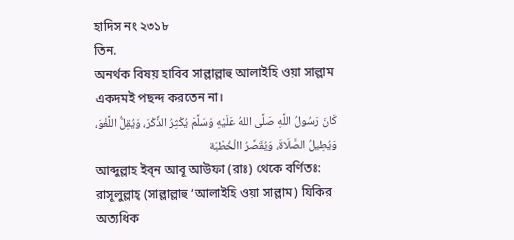হাদিস নং ২৩১৮
তিন.
অনর্থক বিষয় হাবিব সাল্লাল্লাহু আলাইহি ওয়া সাল্লাম একদমই পছন্দ করতেন না।
كَانَ رَسُولُ اللَّهِ صَلَّى اللهُ عَلَيْهِ وَسَلَّمَ يُكْثِرُ الذِّكْرَ، وَيُقِلُّ اللَّغْوَ، وَيُطِيلُ الصَّلَاةَ، وَيُقَصِّرُ االْخُطْبَة
আব্দুল্লাহ ইব্ন আবূ আউফা (রাঃ) থেকে বর্ণিতঃ:
রাসূলুল্লাহ্ (সাল্লাল্লাহু ‘আলাইহি ওয়া সাল্লাম) যিকির অত্যধিক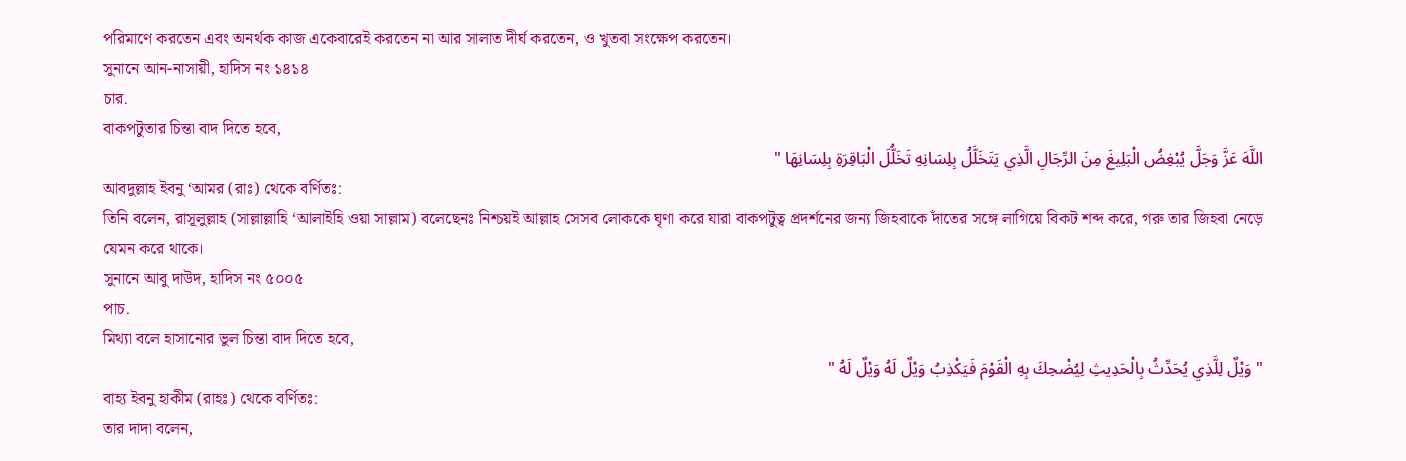পরিমাণে করতেন এবং অনর্থক কাজ একেবারেই করতেন না আর সালাত দীর্ঘ করতেন, ও খুতবা সংক্ষেপ করতেন।
সুনানে আন-নাসায়ী, হাদিস নং ১৪১৪
চার.
বাকপটুতার চিন্তা বাদ দিতে হবে,
اللَّهَ عَزَّ وَجَلَّ يُبْغِضُ الْبَلِيغَ مِنَ الرِّجَالِ الَّذِي يَتَخَلَّلُ بِلِسَانِهِ تَخَلُّلَ الْبَاقِرَةِ بِلِسَانِهَا "
আবদুল্লাহ ইবনু ‘আমর (রাঃ) থেকে বর্ণিতঃ:
তিনি বলেন, রাসূলুল্লাহ (সাল্লাল্লাহি ‘আলাইহি ওয়া সাল্লাম) বলেছেনঃ নিশ্চয়ই আল্লাহ সেসব লোককে ঘৃণা করে যারা বাকপটুত্ব প্রদর্শনের জন্য জিহবাকে দাঁতের সঙ্গে লাগিয়ে বিকট শব্দ করে, গরু তার জিহবা নেড়ে যেমন করে থাকে।
সুনানে আবু দাউদ, হাদিস নং ৫০০৫
পাচ.
মিথ্যা বলে হাসানোর ভুল চিন্তা বাদ দিতে হবে,
" وَيْلٌ لِلَّذِي يُحَدِّثُ بِالْحَدِيثِ لِيُضْحِكَ بِهِ الْقَوْمَ فَيَكْذِبُ وَيْلٌ لَهُ وَيْلٌ لَهُ "
বাহ্য ইবনু হাকীম (রাহঃ) থেকে বর্ণিতঃ:
তার দাদা বলেন,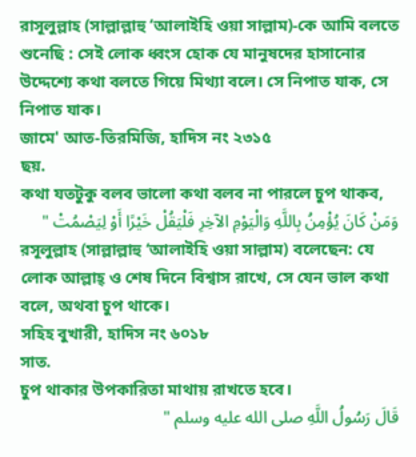রাসূলুল্লাহ (সাল্লাল্লাহু ‘আলাইহি ওয়া সাল্লাম)-কে আমি বলতে শুনেছি : সেই লোক ধ্বংস হোক যে মানুষদের হাসানোর উদ্দেশ্যে কথা বলতে গিয়ে মিথ্যা বলে। সে নিপাত যাক, সে নিপাত যাক।
জামে' আত-তিরমিজি, হাদিস নং ২৩১৫
ছয়.
কথা যতটুকু বলব ভালো কথা বলব না পারলে চুপ থাকব,
وَمَنْ كَانَ يُؤْمِنُ بِاللَّهِ وَالْيَوْمِ الآخِرِ فَلْيَقُلْ خَيْرًا أَوْ لِيَصْمُتْ "
রসূলুল্লাহ (সাল্লাল্লাহু ‘আলাইহি ওয়া সাল্লাম) বলেছেন: যে লোক আল্লাহ্ ও শেষ দিনে বিশ্বাস রাখে, সে যেন ভাল কথা বলে, অথবা চুপ থাকে।
সহিহ বুখারী, হাদিস নং ৬০১৮
সাত.
চুপ থাকার উপকারিতা মাথায় রাখতে হবে।
قَالَ رَسُولُ اللَّهِ صلى الله عليه وسلم "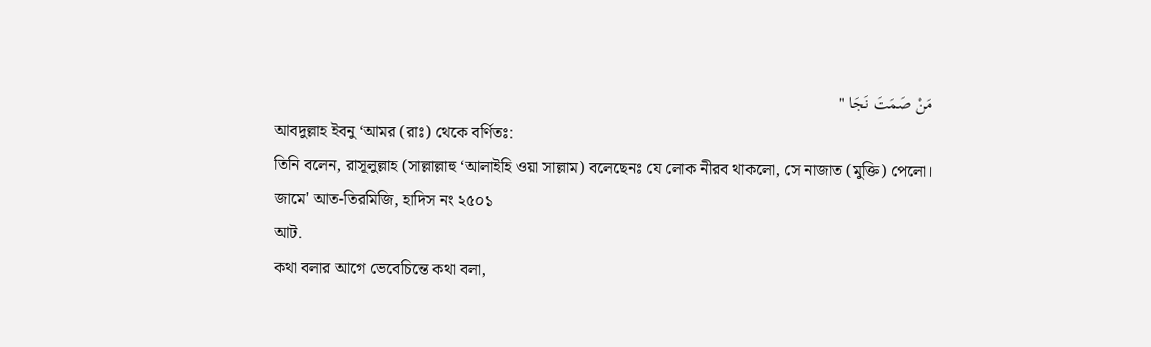مَنْ صَمَتَ نَجَا "
আবদুল্লাহ ইবনু ‘আমর (রাঃ) থেকে বর্ণিতঃ:
তিনি বলেন, রাসূলুল্লাহ (সাল্লাল্লাহু ‘আলাইহি ওয়া সাল্লাম) বলেছেনঃ যে লোক নীরব থাকলো, সে নাজাত (মুক্তি) পেলো।
জামে' আত-তিরমিজি, হাদিস নং ২৫০১
আট.
কথা বলার আগে ভেবেচিন্তে কথা বলা,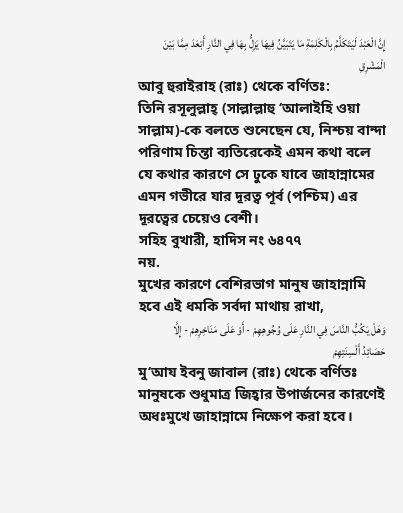إِنَّ الْعَبْدَ لَيَتَكَلَّمُ بِالْكَلِمَةِ مَا يَتَبَيَّنُ فِيهَا يَزِلُّ بِهَا فِي النَّارِ أَبْعَدَ مِمَّا بَيْنَ الْمَشْرِقِ
আবু হুরাইরাহ (রাঃ) থেকে বর্ণিতঃ:
তিনি রসূলুল্লাহ্ (সাল্লাল্লাহু ‘আলাইহি ওয়া সাল্লাম)-কে বলতে শুনেছেন যে, নিশ্চয় বান্দা পরিণাম চিন্তা ব্যতিরেকেই এমন কথা বলে যে কথার কারণে সে ঢুকে যাবে জাহান্নামের এমন গভীরে যার দূরত্ব পূর্ব (পশ্চিম) এর দূরত্বের চেয়েও বেশী।
সহিহ বুখারী, হাদিস নং ৬৪৭৭
নয়.
মুখের কারণে বেশিরভাগ মানুষ জাহান্নামি হবে এই ধমকি সর্বদা মাথায় রাখা,
وَهَلْ يَكُبُّ النَّاسَ فِي النَّارِ عَلَى وُجُوهِهِمْ - أَوْ عَلَى مَنَاخِرِهِمْ - إِلَّا حَصَائِدُ أَلْسِنَتِهِمْ
মু‘আয ইবনু জাবাল (রাঃ) থেকে বর্ণিতঃ
মানুষকে শুধুমাত্র জিহ্বার উপার্জনের কারণেই অধঃমুখে জাহান্নামে নিক্ষেপ করা হবে।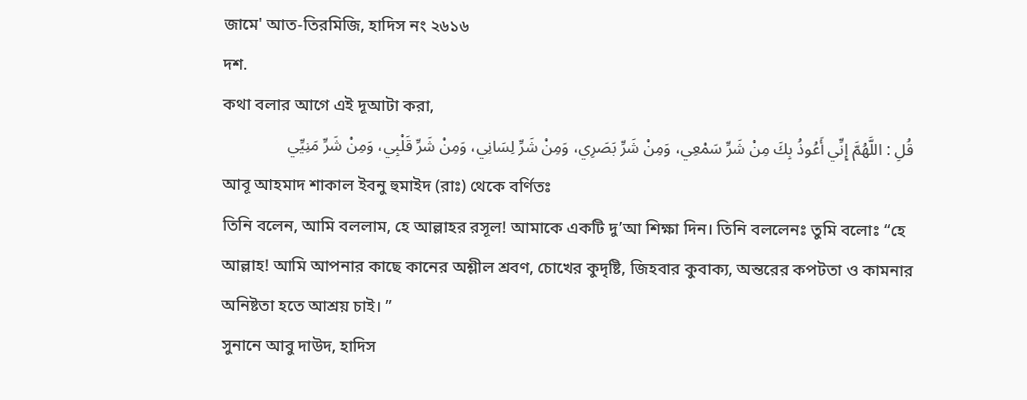জামে' আত-তিরমিজি, হাদিস নং ২৬১৬
দশ.
কথা বলার আগে এই দূআটা করা,
قُلِ : اللَّهُمَّ إِنِّي أَعُوذُ بِكَ مِنْ شَرِّ سَمْعِي، وَمِنْ شَرِّ بَصَرِي، وَمِنْ شَرِّ لِسَانِي، وَمِنْ شَرِّ قَلْبِي، وَمِنْ شَرِّ مَنِيِّي
আবূ আহমাদ শাকাল ইবনু হুমাইদ (রাঃ) থেকে বর্ণিতঃ
তিনি বলেন, আমি বললাম, হে আল্লাহর রসূল! আমাকে একটি দু’আ শিক্ষা দিন। তিনি বললেনঃ তুমি বলোঃ “হে আল্লাহ! আমি আপনার কাছে কানের অশ্লীল শ্রবণ, চোখের কুদৃষ্টি, জিহবার কুবাক্য, অন্তরের কপটতা ও কামনার অনিষ্টতা হতে আশ্রয় চাই। ”
সুনানে আবু দাউদ, হাদিস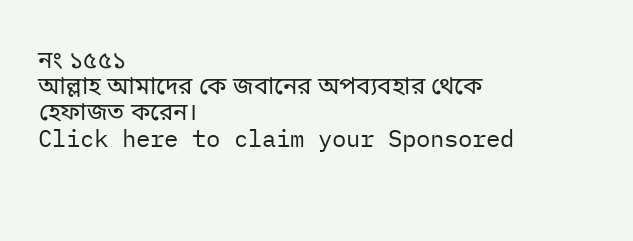নং ১৫৫১
আল্লাহ আমাদের কে জবানের অপব্যবহার থেকে হেফাজত করেন।
Click here to claim your Sponsored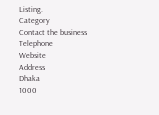Listing.
Category
Contact the business
Telephone
Website
Address
Dhaka
1000